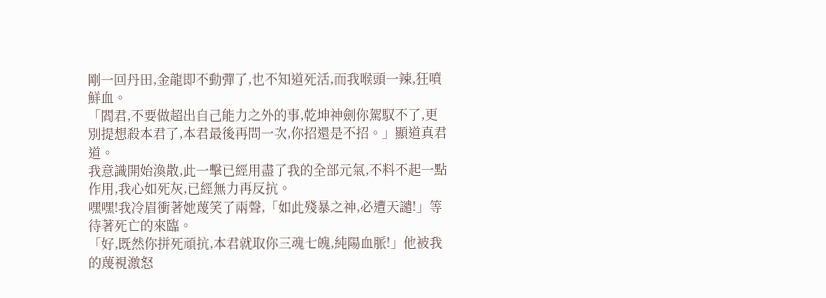剛一回丹田,金龍即不動彈了,也不知道死活,而我喉頭一辣,狂噴鮮血。
「閻君,不要做超出自己能力之外的事,乾坤神劍你駕馭不了,更別提想殺本君了,本君最後再問一次,你招還是不招。」顯道真君道。
我意識開始渙散,此一擊已經用盡了我的全部元氣,不料不起一點作用,我心如死灰,已經無力再反抗。
嘿嘿!我冷眉衝著她蔑笑了兩聲,「如此殘暴之神,必遭天譴!」等待著死亡的來臨。
「好,既然你拼死頑抗,本君就取你三魂七魄,純陽血脈!」他被我的蔑視激怒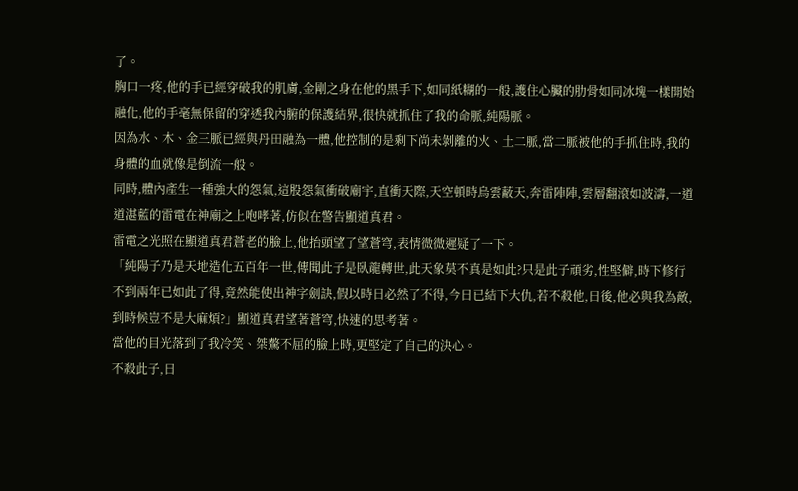了。
胸口一疼,他的手已經穿破我的肌膚,金剛之身在他的黑手下,如同紙糊的一般,護住心臟的肋骨如同冰塊一樣開始融化,他的手毫無保留的穿透我內腑的保護結界,很快就抓住了我的命脈,純陽脈。
因為水、木、金三脈已經與丹田融為一體,他控制的是剩下尚未剝離的火、土二脈,當二脈被他的手抓住時,我的身體的血就像是倒流一般。
同時,體內產生一種強大的怨氣,這股怨氣衝破廟宇,直衝天際,天空頓時烏雲蔽天,奔雷陣陣,雲層翻滾如波濤,一道道湛藍的雷電在神廟之上咆哮著,仿似在警告顯道真君。
雷電之光照在顯道真君蒼老的臉上,他抬頭望了望蒼穹,表情微微遲疑了一下。
「純陽子乃是天地造化五百年一世,傳聞此子是臥龍轉世,此天象莫不真是如此?只是此子頑劣,性堅僻,時下修行不到兩年已如此了得,竟然能使出神字劍訣,假以時日必然了不得,今日已結下大仇,若不殺他,日後,他必與我為敵,到時候豈不是大麻煩?」顯道真君望著蒼穹,快速的思考著。
當他的目光落到了我冷笑、桀驁不屈的臉上時,更堅定了自己的決心。
不殺此子,日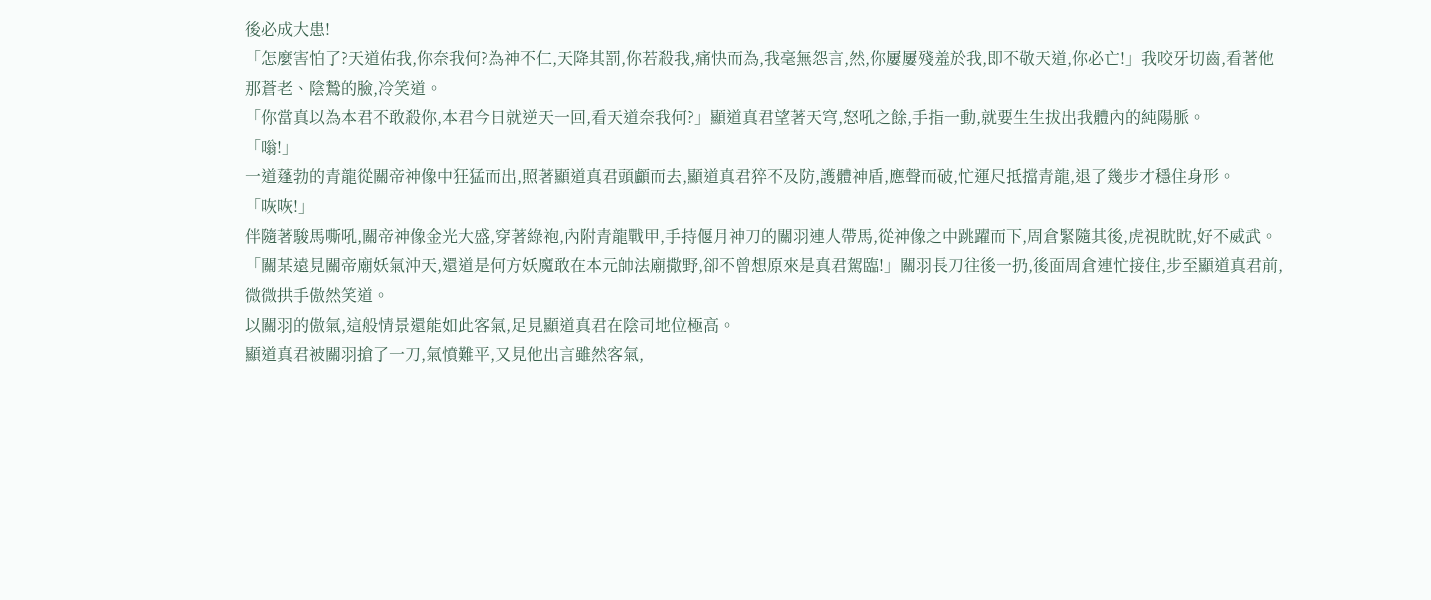後必成大患!
「怎麼害怕了?天道佑我,你奈我何?為神不仁,天降其罰,你若殺我,痛快而為,我毫無怨言,然,你屢屢殘羞於我,即不敬天道,你必亡!」我咬牙切齒,看著他那蒼老、陰鷙的臉,冷笑道。
「你當真以為本君不敢殺你,本君今日就逆天一回,看天道奈我何?」顯道真君望著天穹,怒吼之餘,手指一動,就要生生拔出我體內的純陽脈。
「嗡!」
一道蓬勃的青龍從關帝神像中狂猛而出,照著顯道真君頭顱而去,顯道真君猝不及防,護體神盾,應聲而破,忙運尺抵擋青龍,退了幾步才穩住身形。
「咴咴!」
伴隨著駿馬嘶吼,關帝神像金光大盛,穿著綠袍,內附青龍戰甲,手持偃月神刀的關羽連人帶馬,從神像之中跳躍而下,周倉緊隨其後,虎視眈眈,好不威武。
「關某遠見關帝廟妖氣沖天,還道是何方妖魔敢在本元帥法廟撒野,卻不曾想原來是真君駕臨!」關羽長刀往後一扔,後面周倉連忙接住,步至顯道真君前,微微拱手傲然笑道。
以關羽的傲氣,這般情景還能如此客氣,足見顯道真君在陰司地位極高。
顯道真君被關羽搶了一刀,氣憤難平,又見他出言雖然客氣,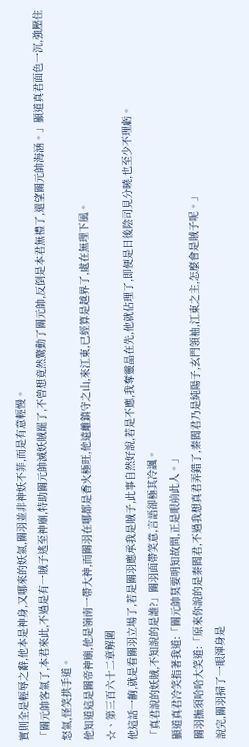實則全是輕辱之辭,他本是神身,又哪來的妖氣,關羽並非神妖不菲,而是有意輕慢。
「關元帥客氣了,本君來此,不過是有一賊子逃至神廟,特助關元帥滅妖賊罷了,不曾想竟然驚動了關元帥,反倒是本君無禮了,還望關元帥海涵。」顯道真君面色一沉,強壓住怒氣,怪笑拱手道。
他知道這是關帝神廟,他是嶺南一帶大神,而關羽在哪都是香火極旺,他遠離鎮守之山,來江東,已經算是越界了,處在無理下風。
☆、第三百六十二章解圍
他這話一齣,就是看關羽立場了,若是關羽應承我是賊子,此事自然好說,若是不應,我奪靈晶在先,他就佔理了,即便是日後陰司見分曉,也至少不理虧。
「真君說的妖賊,不知說的是誰?」關羽面帶笑意,言語卻極其冷諷。
顯道真君冷笑指著我道:「關元帥莫要明知故問,正是眼前此人。」
關羽撫須哈哈大笑道:「原來你說的是秦閻君,不過我想真君弄錯了,秦閻君乃是純陽子,玄門領袖,江東之主,怎麼會是賊子呢。」
說完,關羽掃了一眼渾身是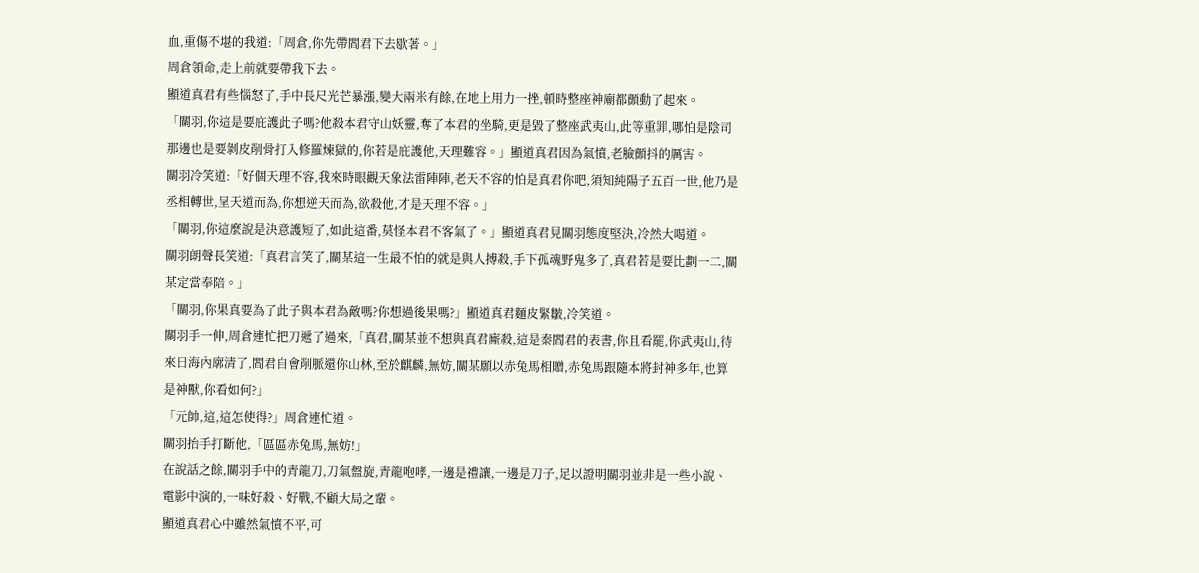血,重傷不堪的我道:「周倉,你先帶閻君下去歇著。」
周倉領命,走上前就要帶我下去。
顯道真君有些惱怒了,手中長尺光芒暴漲,變大兩米有餘,在地上用力一挫,頓時整座神廟都顫動了起來。
「關羽,你這是要庇護此子嗎?他殺本君守山妖靈,奪了本君的坐騎,更是毀了整座武夷山,此等重罪,哪怕是陰司那邊也是要剝皮削骨打入修羅煉獄的,你若是庇護他,天理難容。」顯道真君因為氣憤,老臉顫抖的厲害。
關羽冷笑道:「好個天理不容,我來時眼觀天象法雷陣陣,老天不容的怕是真君你吧,須知純陽子五百一世,他乃是丞相轉世,呈天道而為,你想逆天而為,欲殺他,才是天理不容。」
「關羽,你這麼說是決意護短了,如此這番,莫怪本君不客氣了。」顯道真君見關羽態度堅決,冷然大喝道。
關羽朗聲長笑道:「真君言笑了,關某這一生最不怕的就是與人搏殺,手下孤魂野鬼多了,真君若是要比劃一二,關某定當奉陪。」
「關羽,你果真要為了此子與本君為敵嗎?你想過後果嗎?」顯道真君麵皮緊皺,冷笑道。
關羽手一伸,周倉連忙把刀遞了過來,「真君,關某並不想與真君廝殺,這是秦閻君的表書,你且看罷,你武夷山,待來日海內廓清了,閻君自會削脈還你山林,至於麒麟,無妨,關某願以赤兔馬相贈,赤兔馬跟隨本將封神多年,也算是神獸,你看如何?」
「元帥,這,這怎使得?」周倉連忙道。
關羽抬手打斷他,「區區赤兔馬,無妨!」
在說話之餘,關羽手中的青龍刀,刀氣盤旋,青龍咆哮,一邊是禮讓,一邊是刀子,足以證明關羽並非是一些小說、電影中演的,一味好殺、好戰,不顧大局之輩。
顯道真君心中雖然氣憤不平,可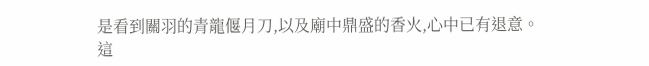是看到關羽的青龍偃月刀,以及廟中鼎盛的香火,心中已有退意。
這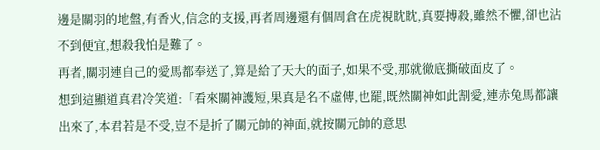邊是關羽的地盤,有香火,信念的支援,再者周邊還有個周倉在虎視眈眈,真要搏殺,雖然不懼,卻也沾不到便宜,想殺我怕是難了。
再者,關羽連自己的愛馬都奉送了,算是給了天大的面子,如果不受,那就徹底撕破面皮了。
想到這顯道真君冷笑道:「看來關神護短,果真是名不虛傳,也罷,既然關神如此割愛,連赤兔馬都讓出來了,本君若是不受,豈不是折了關元帥的神面,就按關元帥的意思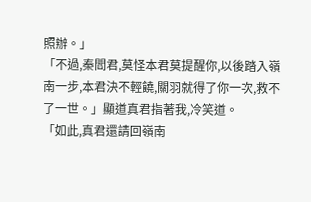照辦。」
「不過,秦閻君,莫怪本君莫提醒你,以後踏入嶺南一步,本君決不輕饒,關羽就得了你一次,救不了一世。」顯道真君指著我,冷笑道。
「如此,真君還請回嶺南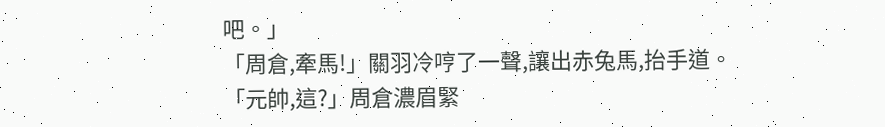吧。」
「周倉,牽馬!」關羽冷哼了一聲,讓出赤兔馬,抬手道。
「元帥,這?」周倉濃眉緊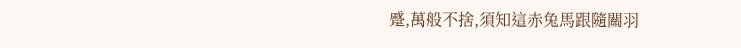蹙,萬般不捨,須知這赤兔馬跟隨關羽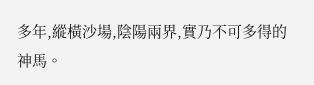多年,縱橫沙場,陰陽兩界,實乃不可多得的神馬。